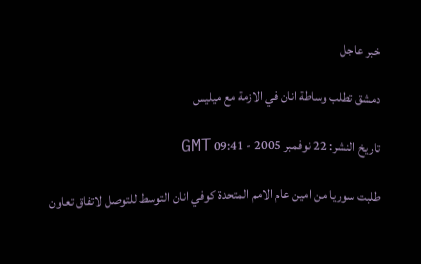خبر عاجل

دمشق تطلب وساطة انان في الازمة مع ميليس

تاريخ النشر: 22 نوفمبر 2005 - 09:41 GMT

طلبت سوريا من امين عام الامم المتحدة كوفي انان التوسط للتوصل لاتفاق تعاون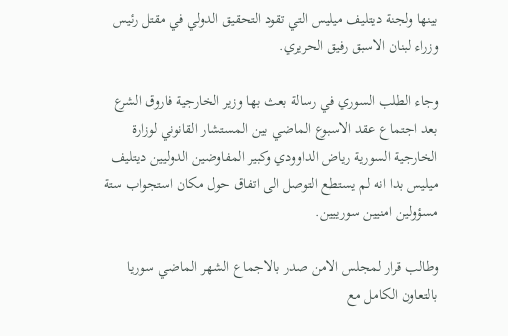بينها ولجنة ديتليف ميليس التي تقود التحقيق الدولي في مقتل رئيس وزراء لبنان الاسبق رفيق الحريري.

وجاء الطلب السوري في رسالة بعث بها وزير الخارجية فاروق الشرع بعد اجتماع عقد الاسبوع الماضي بين المستشار القانوني لوزارة الخارجية السورية رياض الداوودي وكبير المفاوضين الدوليين ديتليف ميليس بدا انه لم يستطع التوصل الى اتفاق حول مكان استجواب ستة مسؤولين امنيين سورييين.

وطالب قرار لمجلس الامن صدر بالاجماع الشهر الماضي سوريا بالتعاون الكامل مع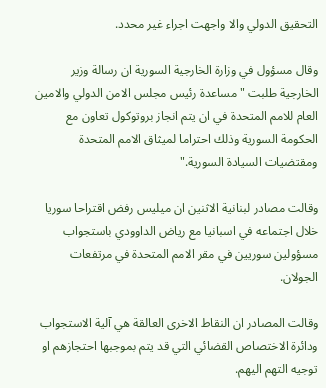التحقيق الدولي والا واجهت اجراء غير محدد.

وقال مسؤول في وزارة الخارجية السورية ان رسالة وزير الخارجية طلبت "مساعدة رئيس مجلس الامن الدولي والامين العام للامم المتحدة في ان يتم انجاز بروتوكول تعاون مع الحكومة السورية وذلك احتراما لميثاق الامم المتحدة ومقتضيات السيادة السورية."

وقالت مصادر لبنانية الاثنين ان ميليس رفض اقتراحا سوريا خلال اجتماعه في اسبانيا مع رياض الداوودي باستجواب مسؤولين سوريين في مقر الامم المتحدة في مرتفعات الجولان.

وقالت المصادر ان النقاط الاخرى العالقة هي آلية الاستجواب ودائرة الاختصاص القضائي التي قد يتم بموجبها احتجازهم او توجيه التهم اليهم.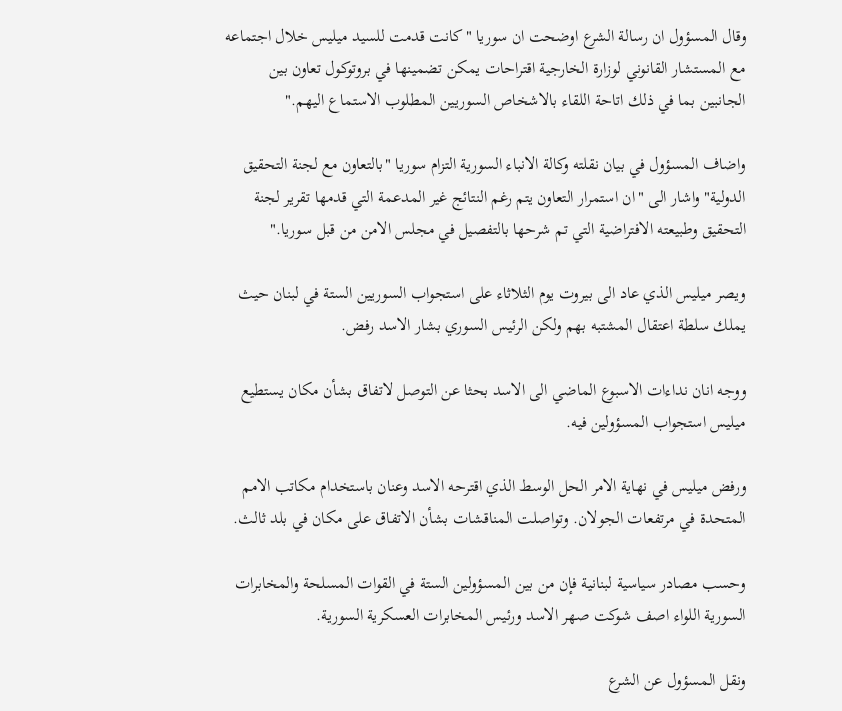وقال المسؤول ان رسالة الشرع اوضحت ان سوريا "كانت قدمت للسيد ميليس خلال اجتماعه مع المستشار القانوني لوزارة الخارجية اقتراحات يمكن تضمينها في بروتوكول تعاون بين الجانبين بما في ذلك اتاحة اللقاء بالاشخاص السوريين المطلوب الاستماع اليهم."

واضاف المسؤول في بيان نقلته وكالة الانباء السورية التزام سوريا "بالتعاون مع لجنة التحقيق الدولية" واشار الى "ان استمرار التعاون يتم رغم النتائج غير المدعمة التي قدمها تقرير لجنة التحقيق وطبيعته الافتراضية التي تم شرحها بالتفصيل في مجلس الامن من قبل سوريا."

ويصر ميليس الذي عاد الى بيروت يوم الثلاثاء على استجواب السوريين الستة في لبنان حيث يملك سلطة اعتقال المشتبه بهم ولكن الرئيس السوري بشار الاسد رفض.

ووجه انان نداءات الاسبوع الماضي الى الاسد بحثا عن التوصل لاتفاق بشأن مكان يستطيع ميليس استجواب المسؤولين فيه.

ورفض ميليس في نهاية الامر الحل الوسط الذي اقترحه الاسد وعنان باستخدام مكاتب الامم المتحدة في مرتفعات الجولان. وتواصلت المناقشات بشأن الاتفاق على مكان في بلد ثالث.

وحسب مصادر سياسية لبنانية فإن من بين المسؤولين الستة في القوات المسلحة والمخابرات السورية اللواء اصف شوكت صهر الاسد ورئيس المخابرات العسكرية السورية.

ونقل المسؤول عن الشرع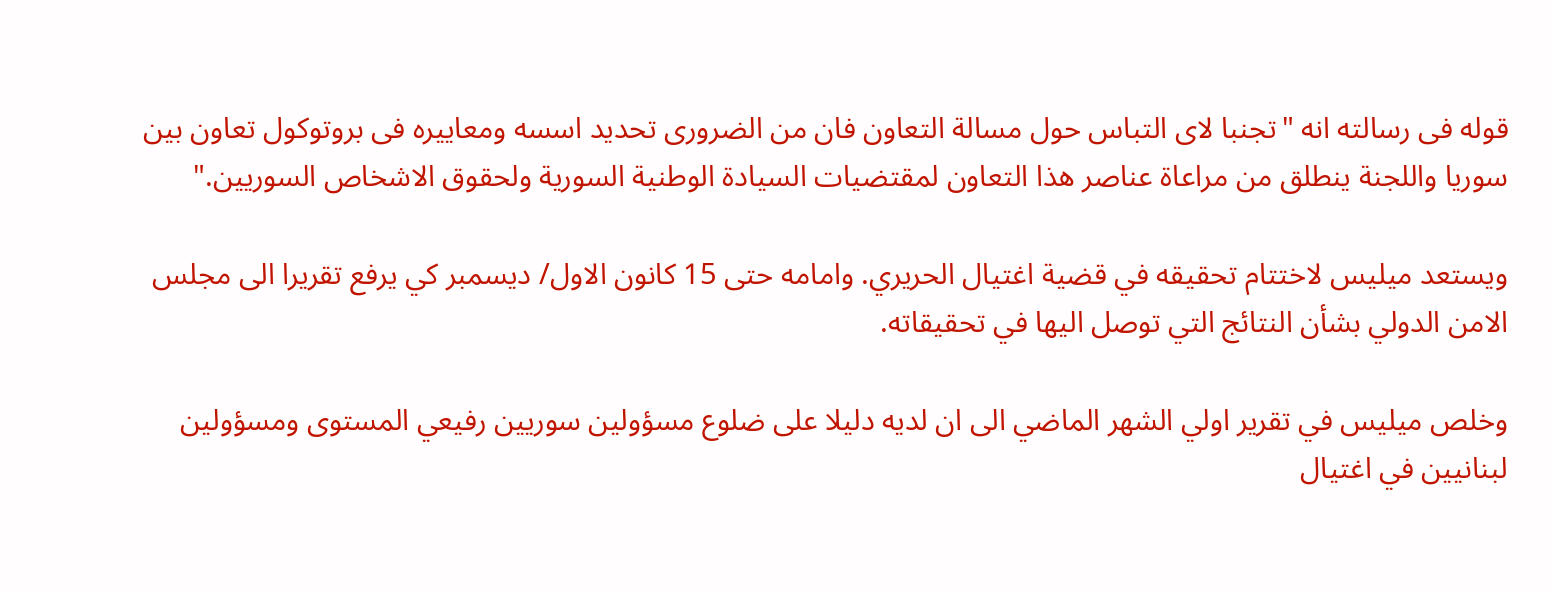قوله فى رسالته انه "تجنبا لاى التباس حول مسالة التعاون فان من الضرورى تحديد اسسه ومعاييره فى بروتوكول تعاون بين سوريا واللجنة ينطلق من مراعاة عناصر هذا التعاون لمقتضيات السيادة الوطنية السورية ولحقوق الاشخاص السوريين."

ويستعد ميليس لاختتام تحقيقه في قضية اغتيال الحريري. وامامه حتى 15 كانون الاول/ ديسمبر كي يرفع تقريرا الى مجلس الامن الدولي بشأن النتائج التي توصل اليها في تحقيقاته.

وخلص ميليس في تقرير اولي الشهر الماضي الى ان لديه دليلا على ضلوع مسؤولين سوريين رفيعي المستوى ومسؤولين لبنانيين في اغتيال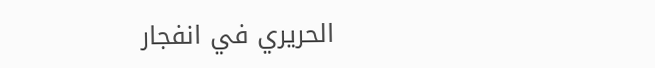الحريري في انفجار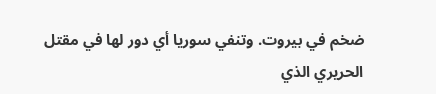ضخم في بيروت. وتنفي سوريا أي دور لها في مقتل الحريري الذي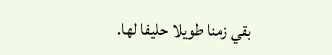بقي زمنا طويلا حليفا لها.